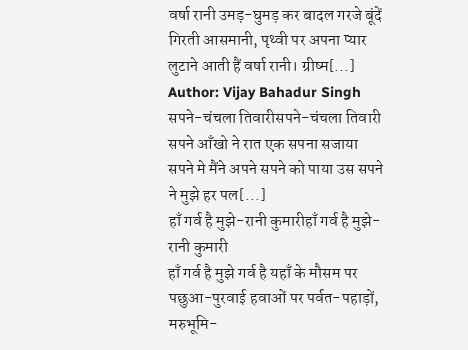वर्षा रानी उमड़-घुमड़ कर बादल गरजे बूंदें गिरती आसमानी, पृथ्वी पर अपना प्यार लुटाने आती हैं वर्षा रानी। ग्रीष्म[...]
Author: Vijay Bahadur Singh
सपने-चंचला तिवारीसपने-चंचला तिवारी
सपने आँखो ने रात एक सपना सजाया सपने मे मैंने अपने सपने को पाया उस सपने ने मुझे हर पल[...]
हाँ गर्व है मुझे-रानी कुमारीहाँ गर्व है मुझे-रानी कुमारी
हाँ गर्व है मुझे गर्व है यहाँ के मौसम पर पछुआ-पुरवाई हवाओं पर पर्वत-पहाड़ों, मरुभूमि-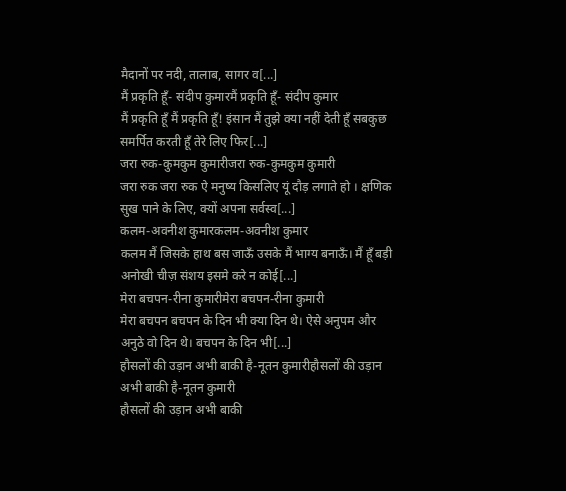मैदानों पर नदी, तालाब, सागर व[...]
मैं प्रकृति हूँ- संदीप कुमारमैं प्रकृति हूँ- संदीप कुमार
मैं प्रकृति हूँ मैं प्रकृति हूँ! इंसान मैं तुझे क्या नहीं देती हूँ सबकुछ समर्पित करती हूँ तेरे लिए फिर[...]
जरा रुक-कुमकुम कुमारीजरा रुक-कुमकुम कुमारी
जरा रुक जरा रुक ऐ मनुष्य किसलिए यूं दौड़ लगाते हो । क्षणिक सुख पाने के लिए, क्यों अपना सर्वस्व[...]
कलम-अवनीश कुमारकलम-अवनीश कुमार
कलम मैं जिसके हाथ बस जाऊँ उसके मैं भाग्य बनाऊँ। मैं हूँ बड़ी अनोखी चीज़ संशय इसमे करे न कोई[...]
मेरा बचपन-रीना कुमारीमेरा बचपन-रीना कुमारी
मेरा बचपन बचपन के दिन भी क्या दिन थे। ऐसे अनुपम और अनुठे वो दिन थे। बचपन के दिन भी[...]
हौसलों की उड़ान अभी बाकी है-नूतन कुमारीहौसलों की उड़ान अभी बाकी है-नूतन कुमारी
हौसलों की उड़ान अभी बाकी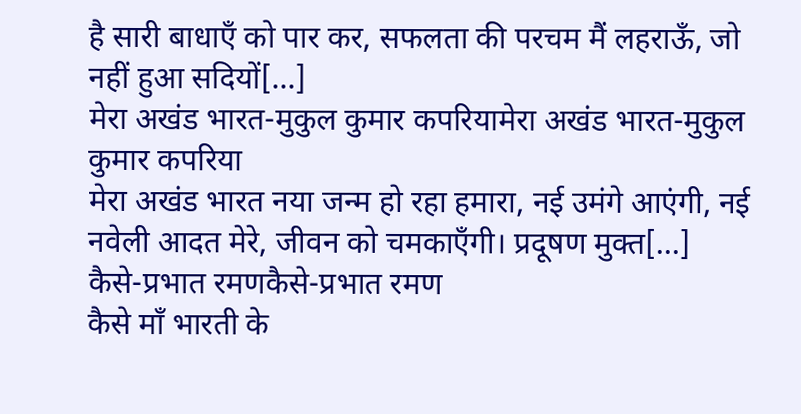है सारी बाधाएँ को पार कर, सफलता की परचम मैं लहराऊँ, जो नहीं हुआ सदियों[...]
मेरा अखंड भारत-मुकुल कुमार कपरियामेरा अखंड भारत-मुकुल कुमार कपरिया
मेरा अखंड भारत नया जन्म हो रहा हमारा, नई उमंगे आएंगी, नई नवेली आदत मेरे, जीवन को चमकाएँगी। प्रदूषण मुक्त[...]
कैसे-प्रभात रमणकैसे-प्रभात रमण
कैसे माँ भारती के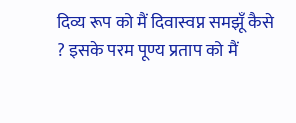दिव्य रूप को मैं दिवास्वप्न समझूँ कैसे ? इसके परम पूण्य प्रताप को मैं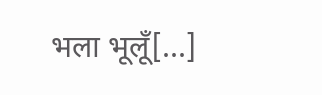भला भूलूँ[...]